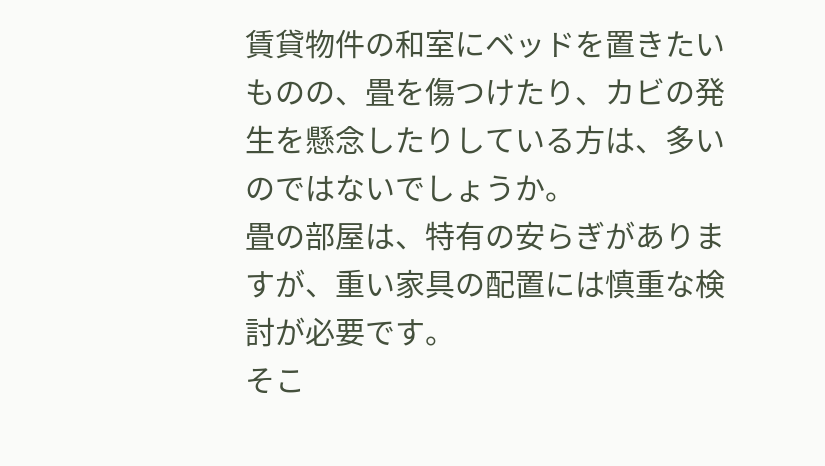賃貸物件の和室にベッドを置きたいものの、畳を傷つけたり、カビの発生を懸念したりしている方は、多いのではないでしょうか。
畳の部屋は、特有の安らぎがありますが、重い家具の配置には慎重な検討が必要です。
そこ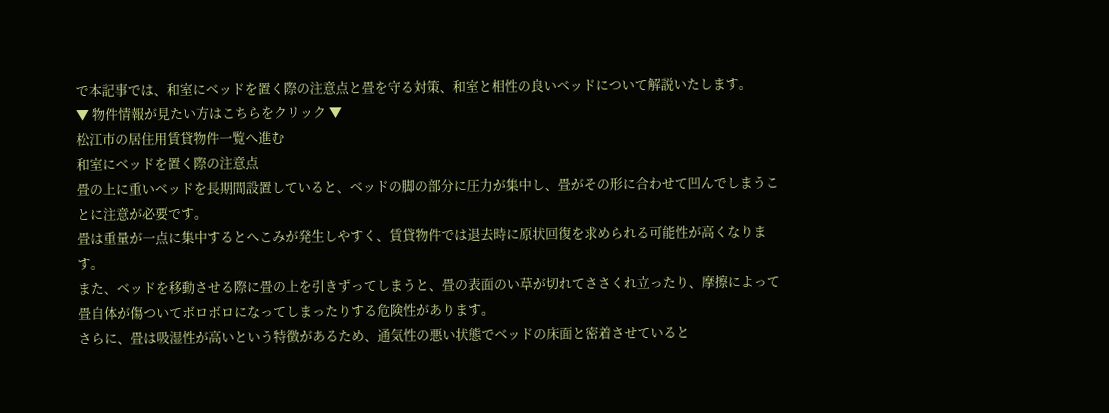で本記事では、和室にベッドを置く際の注意点と畳を守る対策、和室と相性の良いベッドについて解説いたします。
▼ 物件情報が見たい方はこちらをクリック ▼
松江市の居住用賃貸物件一覧へ進む
和室にベッドを置く際の注意点
畳の上に重いベッドを長期間設置していると、ベッドの脚の部分に圧力が集中し、畳がその形に合わせて凹んでしまうことに注意が必要です。
畳は重量が一点に集中するとへこみが発生しやすく、賃貸物件では退去時に原状回復を求められる可能性が高くなります。
また、ベッドを移動させる際に畳の上を引きずってしまうと、畳の表面のい草が切れてささくれ立ったり、摩擦によって畳自体が傷ついてボロボロになってしまったりする危険性があります。
さらに、畳は吸湿性が高いという特徴があるため、通気性の悪い状態でベッドの床面と密着させていると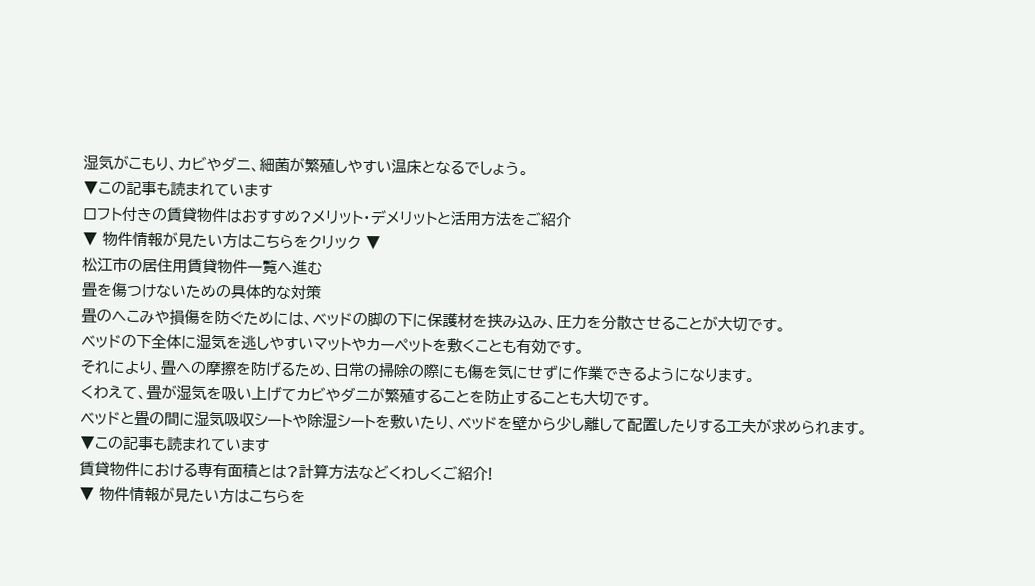湿気がこもり、カビやダニ、細菌が繁殖しやすい温床となるでしょう。
▼この記事も読まれています
ロフト付きの賃貸物件はおすすめ?メリット・デメリットと活用方法をご紹介
▼ 物件情報が見たい方はこちらをクリック ▼
松江市の居住用賃貸物件一覧へ進む
畳を傷つけないための具体的な対策
畳のへこみや損傷を防ぐためには、ベッドの脚の下に保護材を挟み込み、圧力を分散させることが大切です。
ベッドの下全体に湿気を逃しやすいマットやカーペットを敷くことも有効です。
それにより、畳への摩擦を防げるため、日常の掃除の際にも傷を気にせずに作業できるようになります。
くわえて、畳が湿気を吸い上げてカビやダニが繁殖することを防止することも大切です。
ベッドと畳の間に湿気吸収シートや除湿シートを敷いたり、ベッドを壁から少し離して配置したりする工夫が求められます。
▼この記事も読まれています
賃貸物件における専有面積とは?計算方法などくわしくご紹介!
▼ 物件情報が見たい方はこちらを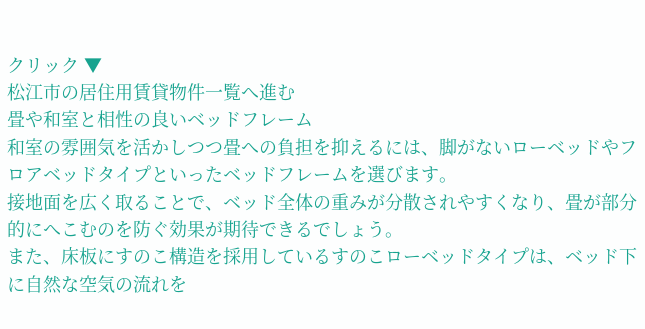クリック ▼
松江市の居住用賃貸物件一覧へ進む
畳や和室と相性の良いベッドフレーム
和室の雰囲気を活かしつつ畳への負担を抑えるには、脚がないローベッドやフロアベッドタイプといったベッドフレームを選びます。
接地面を広く取ることで、ベッド全体の重みが分散されやすくなり、畳が部分的にへこむのを防ぐ効果が期待できるでしょう。
また、床板にすのこ構造を採用しているすのこローベッドタイプは、ベッド下に自然な空気の流れを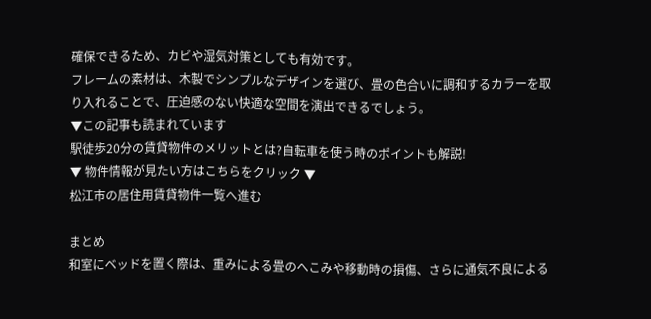確保できるため、カビや湿気対策としても有効です。
フレームの素材は、木製でシンプルなデザインを選び、畳の色合いに調和するカラーを取り入れることで、圧迫感のない快適な空間を演出できるでしょう。
▼この記事も読まれています
駅徒歩20分の賃貸物件のメリットとは?自転車を使う時のポイントも解説!
▼ 物件情報が見たい方はこちらをクリック ▼
松江市の居住用賃貸物件一覧へ進む

まとめ
和室にベッドを置く際は、重みによる畳のへこみや移動時の損傷、さらに通気不良による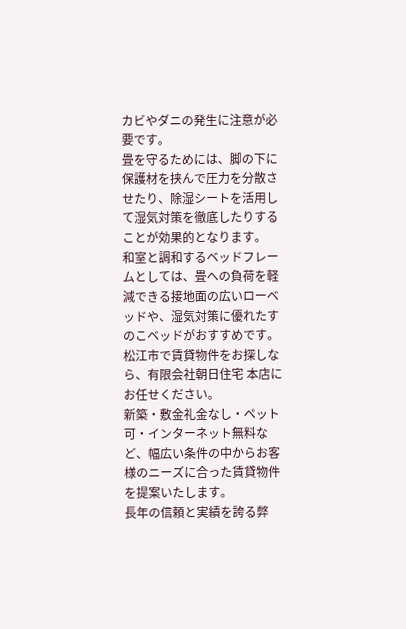カビやダニの発生に注意が必要です。
畳を守るためには、脚の下に保護材を挟んで圧力を分散させたり、除湿シートを活用して湿気対策を徹底したりすることが効果的となります。
和室と調和するベッドフレームとしては、畳への負荷を軽減できる接地面の広いローベッドや、湿気対策に優れたすのこベッドがおすすめです。
松江市で賃貸物件をお探しなら、有限会社朝日住宅 本店にお任せください。
新築・敷金礼金なし・ペット可・インターネット無料など、幅広い条件の中からお客様のニーズに合った賃貸物件を提案いたします。
長年の信頼と実績を誇る弊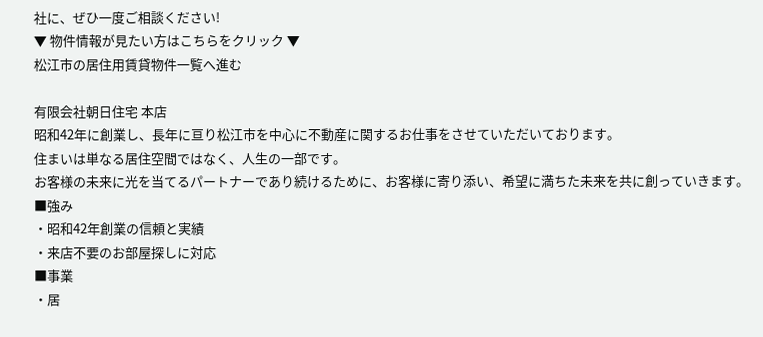社に、ぜひ一度ご相談ください!
▼ 物件情報が見たい方はこちらをクリック ▼
松江市の居住用賃貸物件一覧へ進む

有限会社朝日住宅 本店
昭和42年に創業し、長年に亘り松江市を中心に不動産に関するお仕事をさせていただいております。
住まいは単なる居住空間ではなく、人生の一部です。
お客様の未来に光を当てるパートナーであり続けるために、お客様に寄り添い、希望に満ちた未来を共に創っていきます。
■強み
・昭和42年創業の信頼と実績
・来店不要のお部屋探しに対応
■事業
・居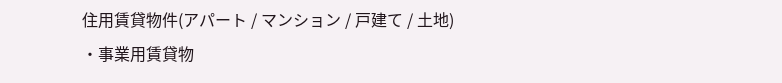住用賃貸物件(アパート / マンション / 戸建て / 土地)
・事業用賃貸物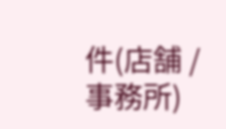件(店舗 / 事務所)